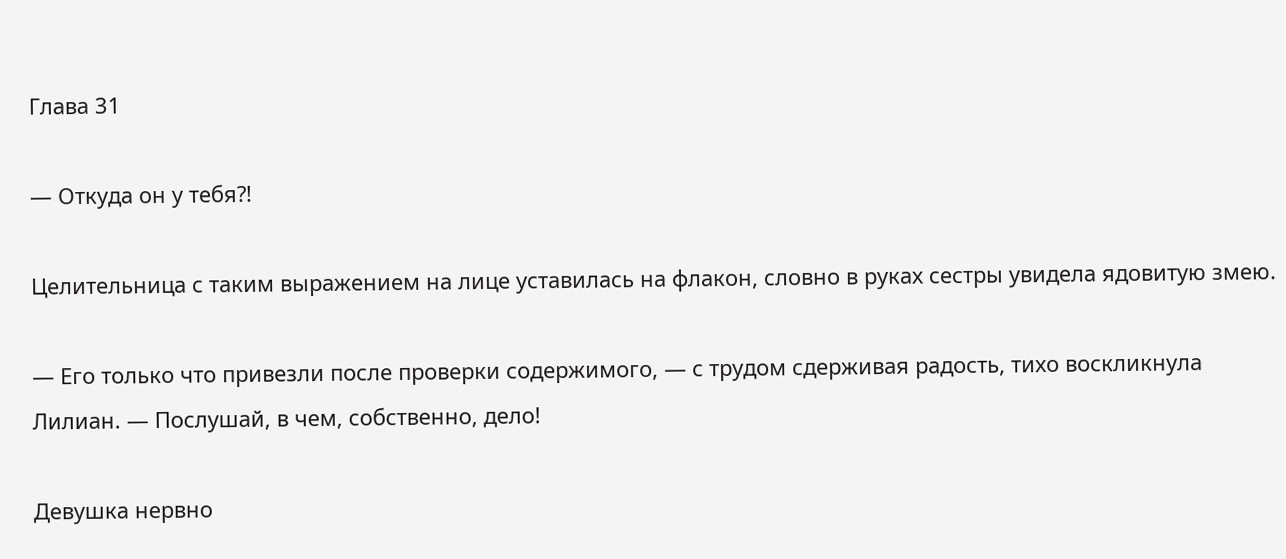Глава 31

— Откуда он у тебя⁈

Целительница с таким выражением на лице уставилась на флакон, словно в руках сестры увидела ядовитую змею.

— Его только что привезли после проверки содержимого, — с трудом сдерживая радость, тихо воскликнула Лилиан. — Послушай, в чем, собственно, дело!

Девушка нервно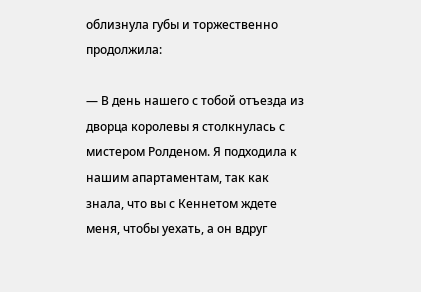облизнула губы и торжественно продолжила:

— В день нашего с тобой отъезда из дворца королевы я столкнулась с мистером Ролденом. Я подходила к нашим апартаментам, так как знала, что вы с Кеннетом ждете меня, чтобы уехать, а он вдруг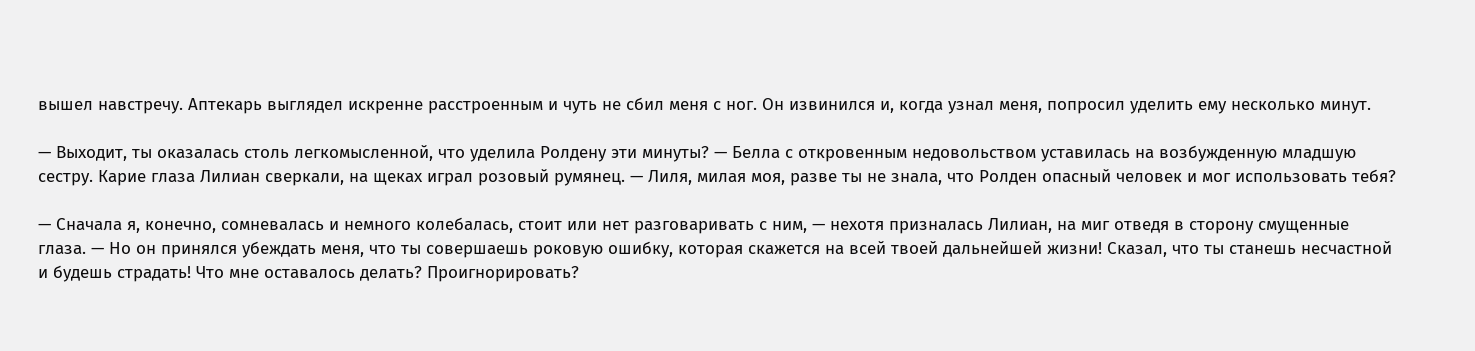вышел навстречу. Аптекарь выглядел искренне расстроенным и чуть не сбил меня с ног. Он извинился и, когда узнал меня, попросил уделить ему несколько минут.

— Выходит, ты оказалась столь легкомысленной, что уделила Ролдену эти минуты? — Белла с откровенным недовольством уставилась на возбужденную младшую сестру. Карие глаза Лилиан сверкали, на щеках играл розовый румянец. — Лиля, милая моя, разве ты не знала, что Ролден опасный человек и мог использовать тебя?

— Сначала я, конечно, сомневалась и немного колебалась, стоит или нет разговаривать с ним, — нехотя призналась Лилиан, на миг отведя в сторону смущенные глаза. — Но он принялся убеждать меня, что ты совершаешь роковую ошибку, которая скажется на всей твоей дальнейшей жизни! Сказал, что ты станешь несчастной и будешь страдать! Что мне оставалось делать? Проигнорировать?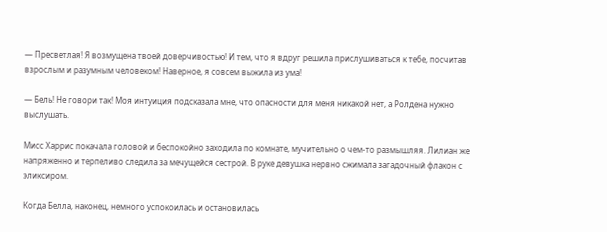— Пресветлая! Я возмущена твоей доверчивостью! И тем, что я вдруг решила прислушиваться к тебе, посчитав взрослым и разумным человеком! Наверное, я совсем выжила из ума!

— Бель! Не говори так! Моя интуиция подсказала мне, что опасности для меня никакой нет, а Ролдена нужно выслушать.

Мисс Харрис покачала головой и беспокойно заходила по комнате, мучительно о чем-то размышляя. Лилиан же напряженно и терпеливо следила за мечущейся сестрой. В руке девушка нервно сжимала загадочный флакон с эликсиром.

Когда Белла, наконец, немного успокоилась и остановилась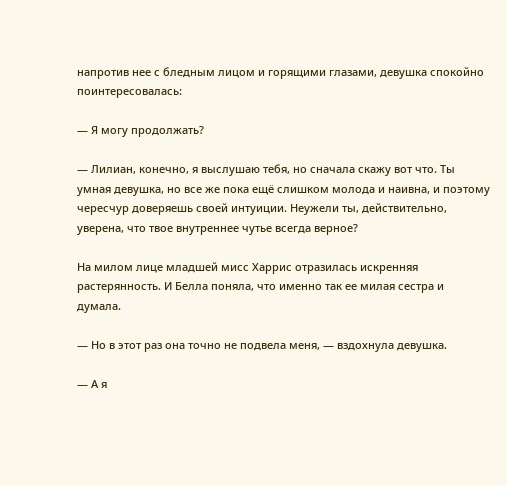напротив нее с бледным лицом и горящими глазами, девушка спокойно поинтересовалась:

— Я могу продолжать?

— Лилиан, конечно, я выслушаю тебя, но сначала скажу вот что. Ты умная девушка, но все же пока ещё слишком молода и наивна, и поэтому чересчур доверяешь своей интуиции. Неужели ты, действительно, уверена, что твое внутреннее чутье всегда верное?

На милом лице младшей мисс Харрис отразилась искренняя растерянность. И Белла поняла, что именно так ее милая сестра и думала.

— Но в этот раз она точно не подвела меня, — вздохнула девушка.

— А я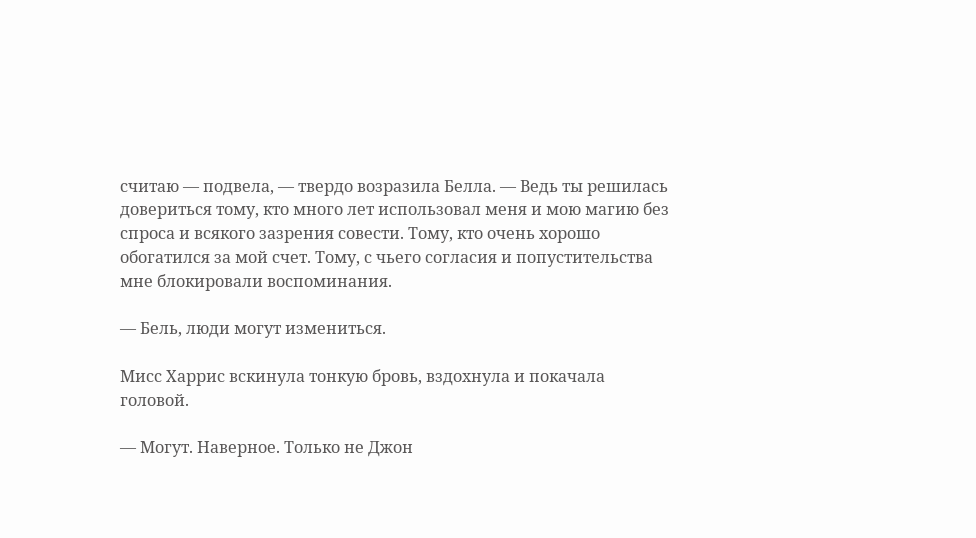считаю — подвела, — твердо возразила Белла. — Ведь ты решилась довериться тому, кто много лет использовал меня и мою магию без спроса и всякого зазрения совести. Тому, кто очень хорошо обогатился за мой счет. Тому, с чьего согласия и попустительства мне блокировали воспоминания.

— Бель, люди могут измениться.

Мисс Харрис вскинула тонкую бровь, вздохнула и покачала головой.

— Могут. Наверное. Только не Джон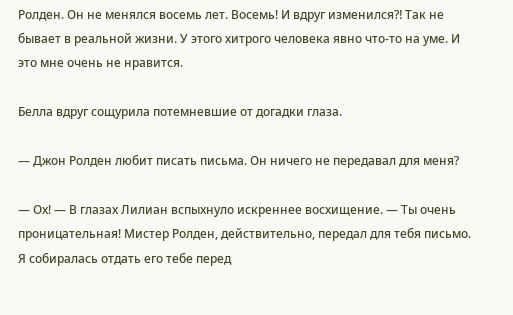Ролден. Он не менялся восемь лет. Восемь! И вдруг изменился⁈ Так не бывает в реальной жизни. У этого хитрого человека явно что-то на уме. И это мне очень не нравится.

Белла вдруг сощурила потемневшие от догадки глаза.

— Джон Ролден любит писать письма. Он ничего не передавал для меня?

— Ох! — В глазах Лилиан вспыхнуло искреннее восхищение. — Ты очень проницательная! Мистер Ролден, действительно, передал для тебя письмо. Я собиралась отдать его тебе перед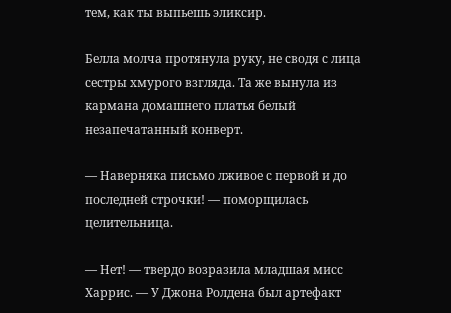тем, как ты выпьешь эликсир.

Белла молча протянула руку, не сводя с лица сестры хмурого взгляда. Та же вынула из кармана домашнего платья белый незапечатанный конверт.

— Наверняка письмо лживое с первой и до последней строчки! — поморщилась целительница.

— Нет! — твердо возразила младшая мисс Харрис. — У Джона Ролдена был артефакт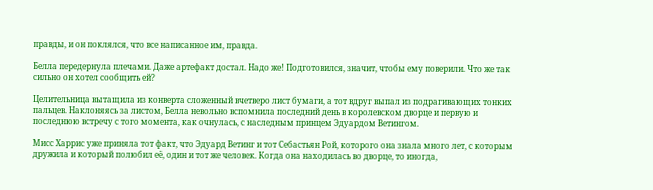правды, и он поклялся, что все написанное им, правда.

Белла передернула плечами. Даже артефакт достал. Надо же! Подготовился, значит, чтобы ему поверили. Что же так сильно он хотел сообщить ей?

Целительница вытащила из конверта сложенный вчетверо лист бумаги, а тот вдруг выпал из подрагивающих тонких пальцев. Наклоняясь за листом, Белла невольно вспомнила последний день в королевском дворце и первую и последнюю встречу с того момента, как очнулась, с наследным принцем Эдуардом Ветингом.

Мисс Харрис уже приняла тот факт, что Эдуард Ветинг и тот Себастьян Рой, которого она знала много лет, с которым дружила и который полюбил её, один и тот же человек. Когда она находилась во дворце, то иногда,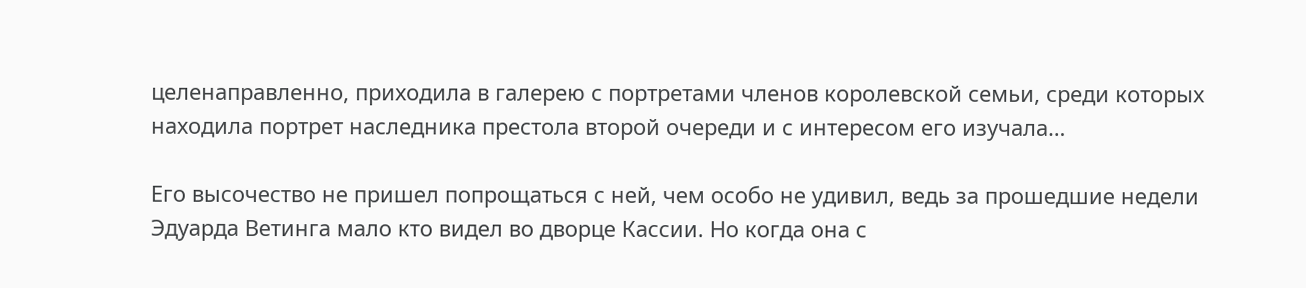целенаправленно, приходила в галерею с портретами членов королевской семьи, среди которых находила портрет наследника престола второй очереди и с интересом его изучала…

Его высочество не пришел попрощаться с ней, чем особо не удивил, ведь за прошедшие недели Эдуарда Ветинга мало кто видел во дворце Кассии. Но когда она с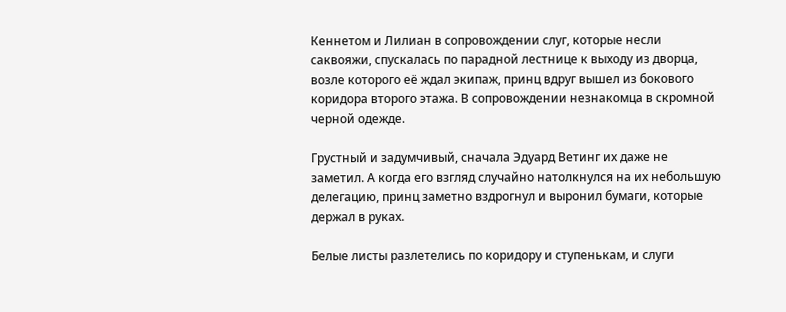Кеннетом и Лилиан в сопровождении слуг, которые несли саквояжи, спускалась по парадной лестнице к выходу из дворца, возле которого её ждал экипаж, принц вдруг вышел из бокового коридора второго этажа. В сопровождении незнакомца в скромной черной одежде.

Грустный и задумчивый, сначала Эдуард Ветинг их даже не заметил. А когда его взгляд случайно натолкнулся на их небольшую делегацию, принц заметно вздрогнул и выронил бумаги, которые держал в руках.

Белые листы разлетелись по коридору и ступенькам, и слуги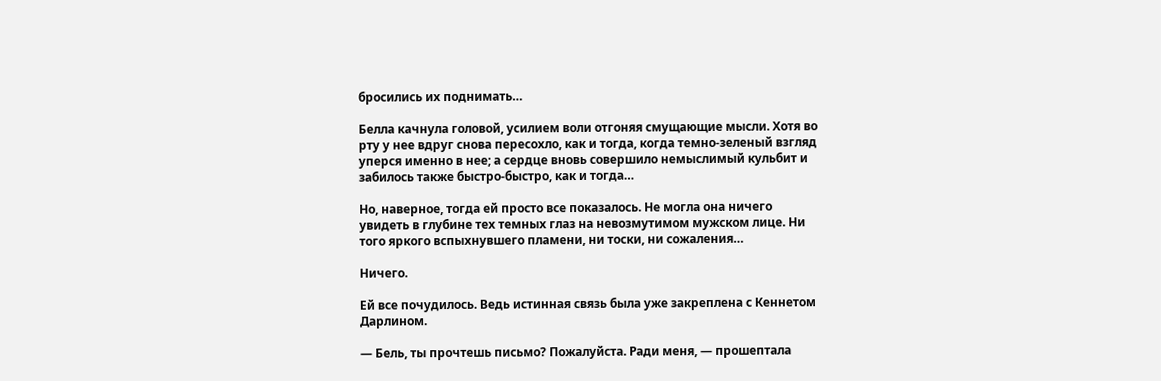бросились их поднимать…

Белла качнула головой, усилием воли отгоняя смущающие мысли. Хотя во рту у нее вдруг снова пересохло, как и тогда, когда темно-зеленый взгляд уперся именно в нее; а сердце вновь совершило немыслимый кульбит и забилось также быстро-быстро, как и тогда…

Но, наверное, тогда ей просто все показалось. Не могла она ничего увидеть в глубине тех темных глаз на невозмутимом мужском лице. Ни того яркого вспыхнувшего пламени, ни тоски, ни сожаления…

Ничего.

Ей все почудилось. Ведь истинная связь была уже закреплена с Кеннетом Дарлином.

— Бель, ты прочтешь письмо? Пожалуйста. Ради меня, — прошептала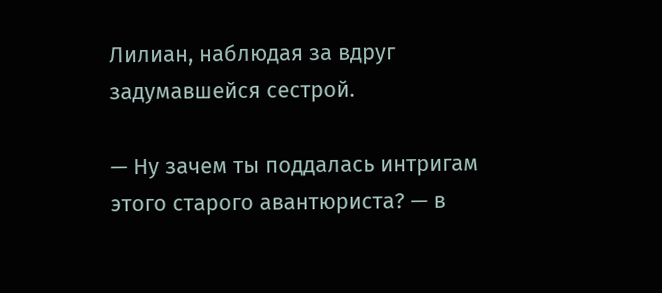Лилиан, наблюдая за вдруг задумавшейся сестрой.

— Ну зачем ты поддалась интригам этого старого авантюриста? — в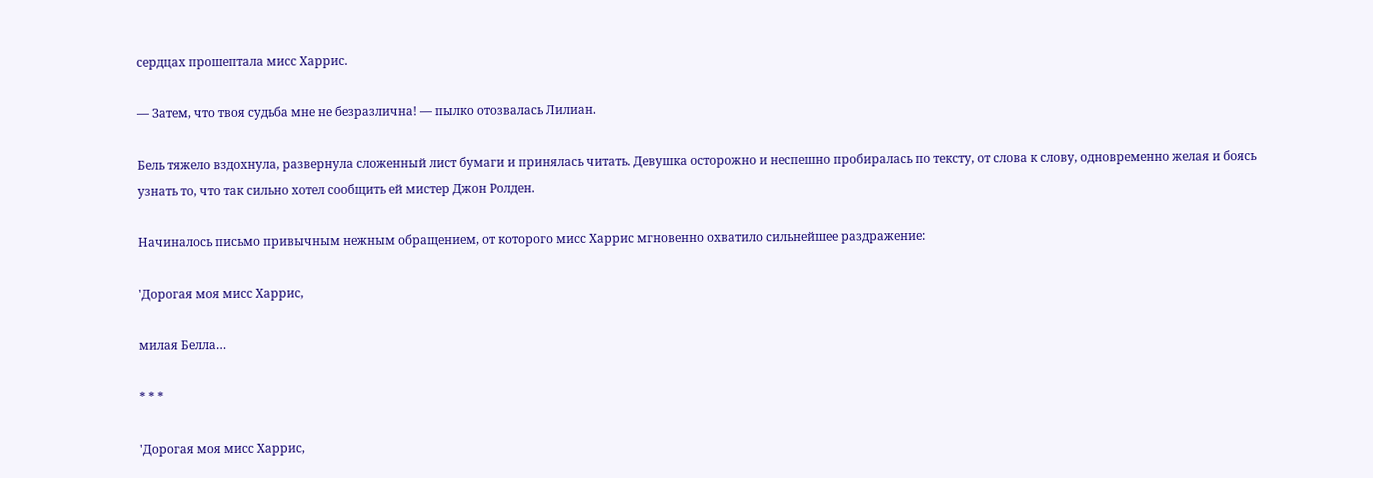сердцах прошептала мисс Харрис.

— Затем, что твоя судьба мне не безразлична! — пылко отозвалась Лилиан.

Бель тяжело вздохнула, развернула сложенный лист бумаги и принялась читать. Девушка осторожно и неспешно пробиралась по тексту, от слова к слову, одновременно желая и боясь узнать то, что так сильно хотел сообщить ей мистер Джон Ролден.

Начиналось письмо привычным нежным обращением, от которого мисс Харрис мгновенно охватило сильнейшее раздражение:

'Дорогая моя мисс Харрис,

милая Белла…

* * *

'Дорогая моя мисс Харрис,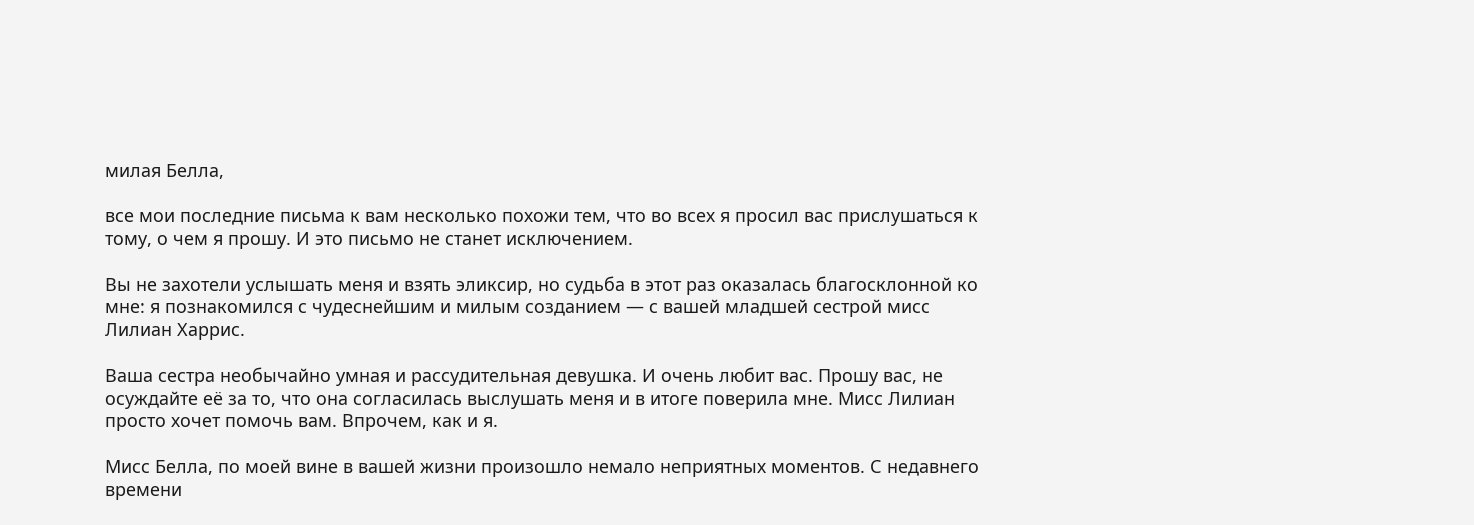милая Белла,

все мои последние письма к вам несколько похожи тем, что во всех я просил вас прислушаться к тому, о чем я прошу. И это письмо не станет исключением.

Вы не захотели услышать меня и взять эликсир, но судьба в этот раз оказалась благосклонной ко мне: я познакомился с чудеснейшим и милым созданием — с вашей младшей сестрой мисс Лилиан Харрис.

Ваша сестра необычайно умная и рассудительная девушка. И очень любит вас. Прошу вас, не осуждайте её за то, что она согласилась выслушать меня и в итоге поверила мне. Мисс Лилиан просто хочет помочь вам. Впрочем, как и я.

Мисс Белла, по моей вине в вашей жизни произошло немало неприятных моментов. С недавнего времени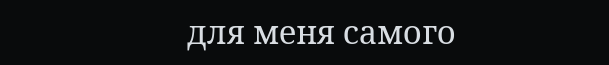для меня самого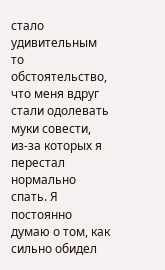стало удивительным то обстоятельство, что меня вдруг стали одолевать муки совести, из-за которых я перестал нормально спать. Я постоянно думаю о том, как сильно обидел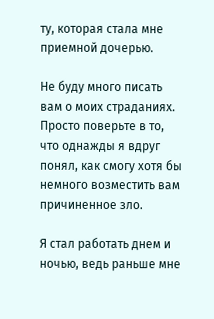ту, которая стала мне приемной дочерью.

Не буду много писать вам о моих страданиях. Просто поверьте в то, что однажды я вдруг понял, как смогу хотя бы немного возместить вам причиненное зло.

Я стал работать днем и ночью, ведь раньше мне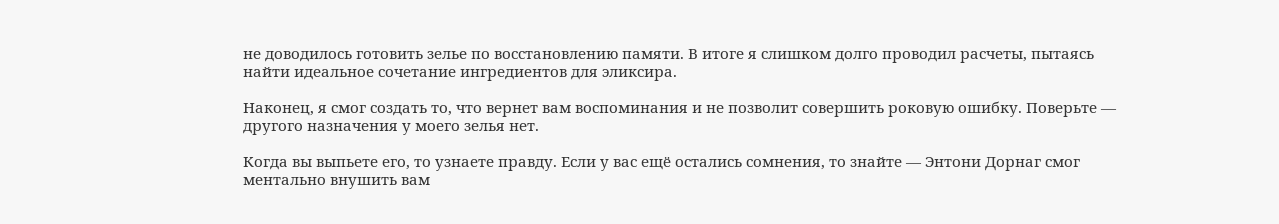не доводилось готовить зелье по восстановлению памяти. В итоге я слишком долго проводил расчеты, пытаясь найти идеальное сочетание ингредиентов для эликсира.

Наконец, я смог создать то, что вернет вам воспоминания и не позволит совершить роковую ошибку. Поверьте — другого назначения у моего зелья нет.

Когда вы выпьете его, то узнаете правду. Если у вас ещё остались сомнения, то знайте — Энтони Дорнаг смог ментально внушить вам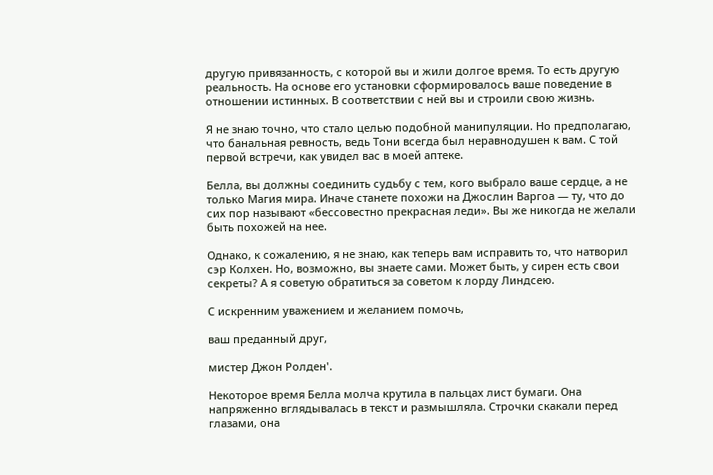другую привязанность, с которой вы и жили долгое время. То есть другую реальность. На основе его установки сформировалось ваше поведение в отношении истинных. В соответствии с ней вы и строили свою жизнь.

Я не знаю точно, что стало целью подобной манипуляции. Но предполагаю, что банальная ревность, ведь Тони всегда был неравнодушен к вам. С той первой встречи, как увидел вас в моей аптеке.

Белла, вы должны соединить судьбу с тем, кого выбрало ваше сердце, а не только Магия мира. Иначе станете похожи на Джослин Варгоа — ту, что до сих пор называют «бессовестно прекрасная леди». Вы же никогда не желали быть похожей на нее.

Однако, к сожалению, я не знаю, как теперь вам исправить то, что натворил сэр Колхен. Но, возможно, вы знаете сами. Может быть, у сирен есть свои секреты? А я советую обратиться за советом к лорду Линдсею.

С искренним уважением и желанием помочь,

ваш преданный друг,

мистер Джон Ролден'.

Некоторое время Белла молча крутила в пальцах лист бумаги. Она напряженно вглядывалась в текст и размышляла. Строчки скакали перед глазами, она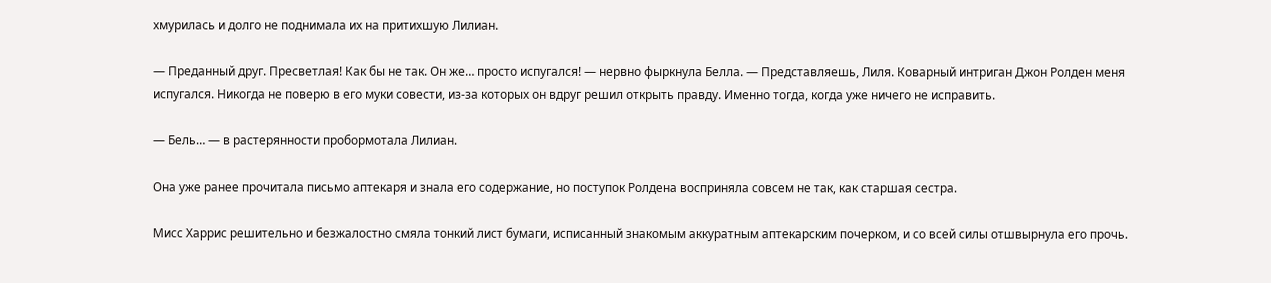хмурилась и долго не поднимала их на притихшую Лилиан.

— Преданный друг. Пресветлая! Как бы не так. Он же… просто испугался! — нервно фыркнула Белла. — Представляешь, Лиля. Коварный интриган Джон Ролден меня испугался. Никогда не поверю в его муки совести, из-за которых он вдруг решил открыть правду. Именно тогда, когда уже ничего не исправить.

— Бель… — в растерянности пробормотала Лилиан.

Она уже ранее прочитала письмо аптекаря и знала его содержание, но поступок Ролдена восприняла совсем не так, как старшая сестра.

Мисс Харрис решительно и безжалостно смяла тонкий лист бумаги, исписанный знакомым аккуратным аптекарским почерком, и со всей силы отшвырнула его прочь.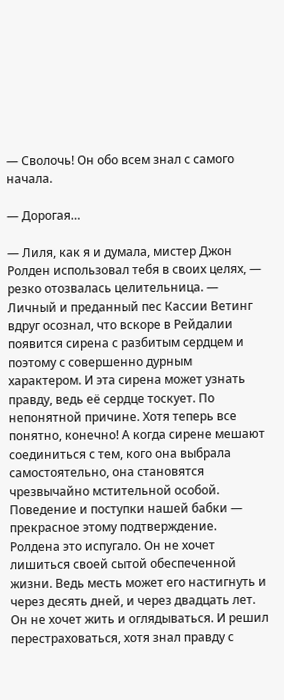— Сволочь! Он обо всем знал с самого начала.

— Дорогая…

— Лиля, как я и думала, мистер Джон Ролден использовал тебя в своих целях, — резко отозвалась целительница. — Личный и преданный пес Кассии Ветинг вдруг осознал, что вскоре в Рейдалии появится сирена с разбитым сердцем и поэтому с совершенно дурным характером. И эта сирена может узнать правду, ведь её сердце тоскует. По непонятной причине. Хотя теперь все понятно, конечно! А когда сирене мешают соединиться с тем, кого она выбрала самостоятельно, она становятся чрезвычайно мстительной особой. Поведение и поступки нашей бабки — прекрасное этому подтверждение. Ролдена это испугало. Он не хочет лишиться своей сытой обеспеченной жизни. Ведь месть может его настигнуть и через десять дней, и через двадцать лет. Он не хочет жить и оглядываться. И решил перестраховаться, хотя знал правду с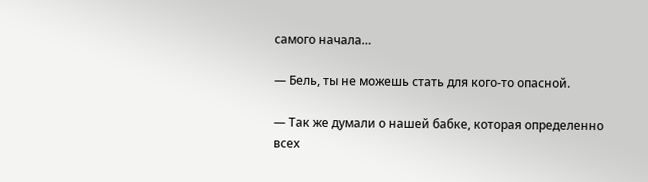самого начала…

— Бель, ты не можешь стать для кого-то опасной.

— Так же думали о нашей бабке, которая определенно всех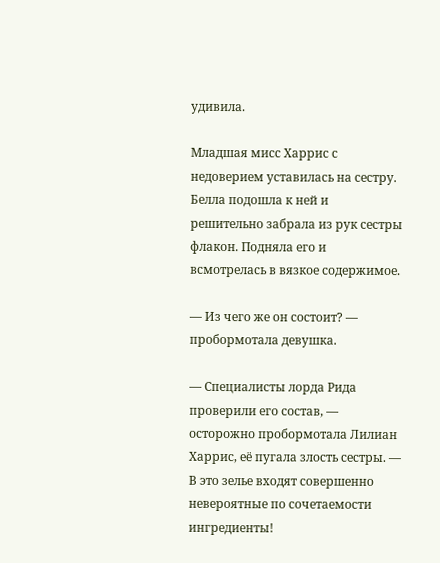удивила.

Младшая мисс Харрис с недоверием уставилась на сестру. Белла подошла к ней и решительно забрала из рук сестры флакон. Подняла его и всмотрелась в вязкое содержимое.

— Из чего же он состоит? — пробормотала девушка.

— Специалисты лорда Рида проверили его состав, — осторожно пробормотала Лилиан Харрис, её пугала злость сестры. — В это зелье входят совершенно невероятные по сочетаемости ингредиенты!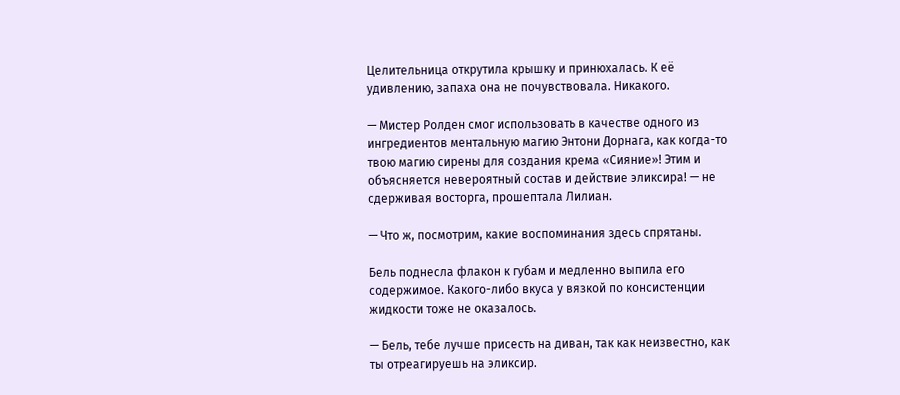Целительница открутила крышку и принюхалась. К её удивлению, запаха она не почувствовала. Никакого.

— Мистер Ролден смог использовать в качестве одного из ингредиентов ментальную магию Энтони Дорнага, как когда-то твою магию сирены для создания крема «Сияние»! Этим и объясняется невероятный состав и действие эликсира! — не сдерживая восторга, прошептала Лилиан.

— Что ж, посмотрим, какие воспоминания здесь спрятаны.

Бель поднесла флакон к губам и медленно выпила его содержимое. Какого-либо вкуса у вязкой по консистенции жидкости тоже не оказалось.

— Бель, тебе лучше присесть на диван, так как неизвестно, как ты отреагируешь на эликсир.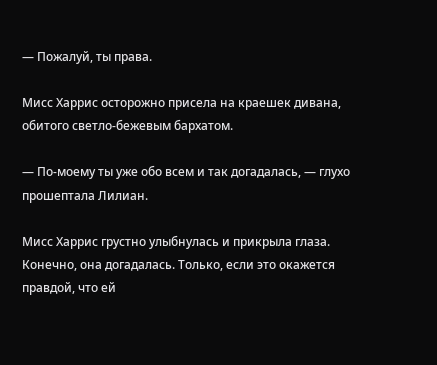— Пожалуй, ты права.

Мисс Харрис осторожно присела на краешек дивана, обитого светло-бежевым бархатом.

— По-моему ты уже обо всем и так догадалась, — глухо прошептала Лилиан.

Мисс Харрис грустно улыбнулась и прикрыла глаза. Конечно, она догадалась. Только, если это окажется правдой, что ей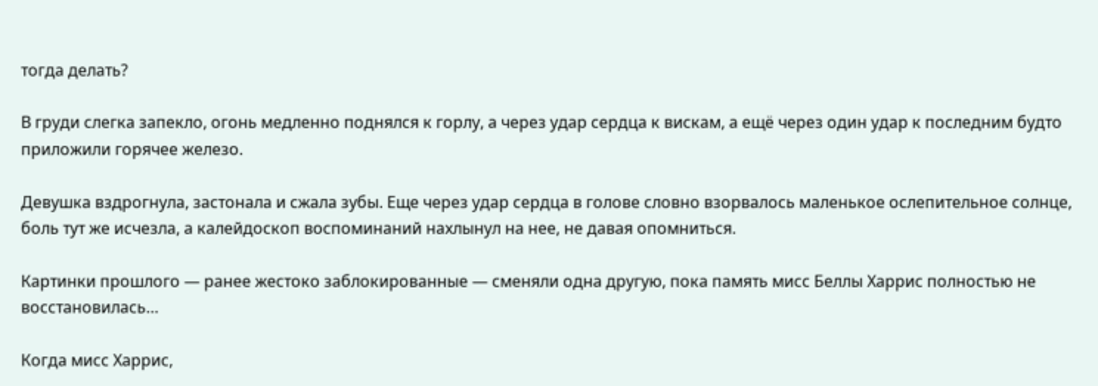тогда делать?

В груди слегка запекло, огонь медленно поднялся к горлу, а через удар сердца к вискам, а ещё через один удар к последним будто приложили горячее железо.

Девушка вздрогнула, застонала и сжала зубы. Еще через удар сердца в голове словно взорвалось маленькое ослепительное солнце, боль тут же исчезла, а калейдоскоп воспоминаний нахлынул на нее, не давая опомниться.

Картинки прошлого — ранее жестоко заблокированные — сменяли одна другую, пока память мисс Беллы Харрис полностью не восстановилась…

Когда мисс Харрис,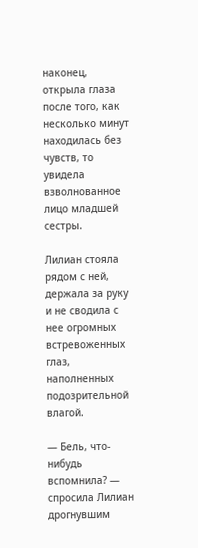наконец, открыла глаза после того, как несколько минут находилась без чувств, то увидела взволнованное лицо младшей сестры.

Лилиан стояла рядом с ней, держала за руку и не сводила с нее огромных встревоженных глаз, наполненных подозрительной влагой.

— Бель, что-нибудь вспомнила? — спросила Лилиан дрогнувшим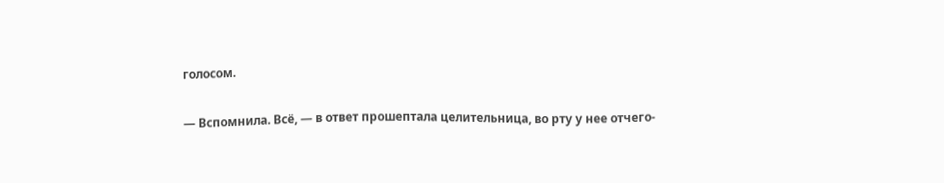голосом.

— Вспомнила. Всё, — в ответ прошептала целительница, во рту у нее отчего-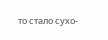то стало сухо-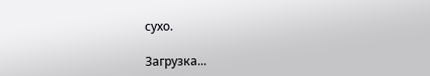сухо.

Загрузка...